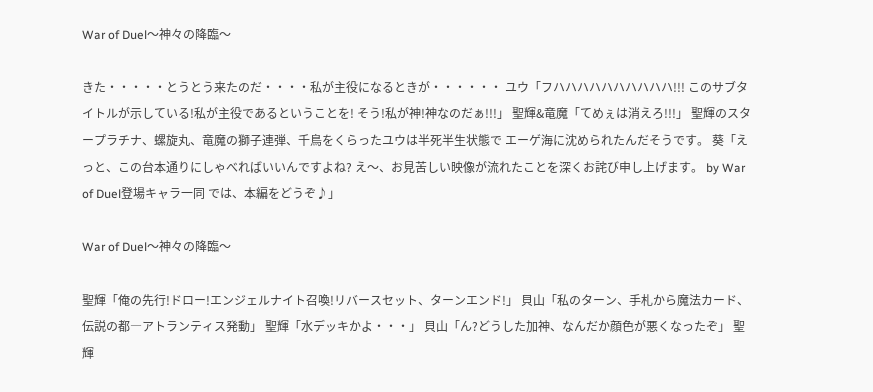War of Duel〜神々の降臨〜

きた・・・・・とうとう来たのだ・・・・私が主役になるときが・・・・・・ ユウ「フハハハハハハハハハハ!!! このサブタイトルが示している!私が主役であるということを! そう!私が神!神なのだぁ!!!」 聖輝&竜魔「てめぇは消えろ!!!」 聖輝のスタープラチナ、螺旋丸、竜魔の獅子連弾、千鳥をくらったユウは半死半生状態で エーゲ海に沈められたんだそうです。 葵「えっと、この台本通りにしゃべればいいんですよね? え〜、お見苦しい映像が流れたことを深くお詫び申し上げます。 by War of Duel登場キャラ一同 では、本編をどうぞ♪」

War of Duel〜神々の降臨〜

聖輝「俺の先行!ドロー!エンジェルナイト召喚!リバースセット、ターンエンド!」 貝山「私のターン、手札から魔法カード、伝説の都―アトランティス発動」 聖輝「水デッキかよ・・・」 貝山「ん?どうした加神、なんだか顔色が悪くなったぞ」 聖輝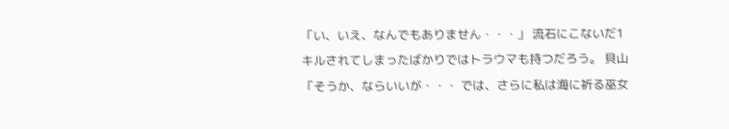「い、いえ、なんでもありません・・・」 流石にこないだ1キルされてしまったばかりではトラウマも持つだろう。 貝山「そうか、ならいいが・・・ では、さらに私は海に祈る巫女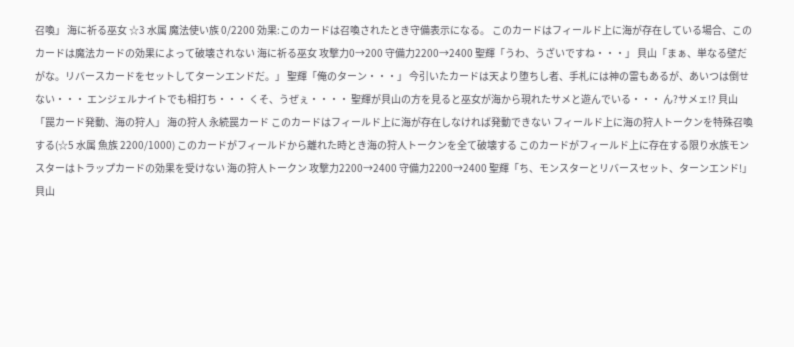召喚」 海に祈る巫女 ☆3 水属 魔法使い族 0/2200 効果:このカードは召喚されたとき守備表示になる。 このカードはフィールド上に海が存在している場合、このカードは魔法カードの効果によって破壊されない 海に祈る巫女 攻撃力0→200 守備力2200→2400 聖輝「うわ、うざいですね・・・」 貝山「まぁ、単なる壁だがな。リバースカードをセットしてターンエンドだ。」 聖輝「俺のターン・・・」 今引いたカードは天より堕ちし者、手札には神の雷もあるが、あいつは倒せない・・・ エンジェルナイトでも相打ち・・・ くそ、うぜぇ・・・・ 聖輝が貝山の方を見ると巫女が海から現れたサメと遊んでいる・・・ ん?サメェ!? 貝山「罠カード発動、海の狩人」 海の狩人 永続罠カード このカードはフィールド上に海が存在しなければ発動できない フィールド上に海の狩人トークンを特殊召喚する(☆5 水属 魚族 2200/1000) このカードがフィールドから離れた時とき海の狩人トークンを全て破壊する このカードがフィールド上に存在する限り水族モンスターはトラップカードの効果を受けない 海の狩人トークン 攻撃力2200→2400 守備力2200→2400 聖輝「ち、モンスターとリバースセット、ターンエンド!」 貝山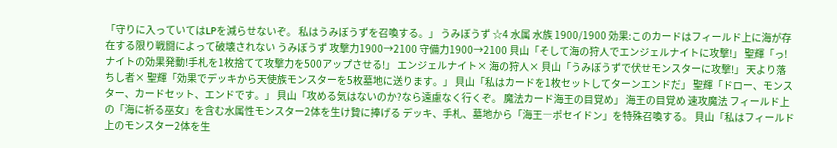「守りに入っていてはLPを減らせないぞ。 私はうみぼうずを召喚する。」 うみぼうず ☆4 水属 水族 1900/1900 効果:このカードはフィールド上に海が存在する限り戦闘によって破壊されない うみぼうず 攻撃力1900→2100 守備力1900→2100 貝山「そして海の狩人でエンジェルナイトに攻撃!」 聖輝「っ!ナイトの効果発動!手札を1枚捨てて攻撃力を500アップさせる!」 エンジェルナイト× 海の狩人× 貝山「うみぼうずで伏せモンスターに攻撃!」 天より落ちし者× 聖輝「効果でデッキから天使族モンスターを5枚墓地に送ります。」 貝山「私はカードを1枚セットしてターンエンドだ」 聖輝「ドロー、モンスター、カードセット、エンドです。」 貝山「攻める気はないのか?なら遠慮なく行くぞ。 魔法カード海王の目覚め」 海王の目覚め 速攻魔法 フィールド上の「海に祈る巫女」を含む水属性モンスター2体を生け贄に捧げる デッキ、手札、墓地から「海王―ポセイドン」を特殊召喚する。 貝山「私はフィールド上のモンスター2体を生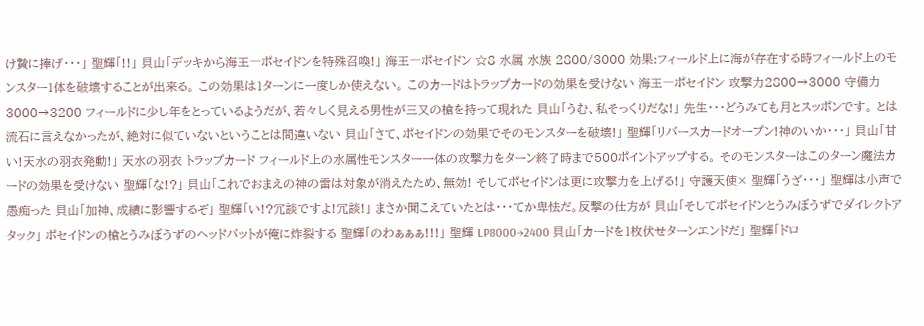け贄に捧げ・・・」 聖輝「!!」 貝山「デッキから海王―ポセイドンを特殊召喚!」 海王―ポセイドン ☆8 水属 水族 2800/3000 効果:フィールド上に海が存在する時フィールド上のモンスター1体を破壊することが出来る。 この効果は1ターンに一度しか使えない。 このカードはトラップカードの効果を受けない 海王―ポセイドン 攻撃力2800→3000 守備力3000→3200 フィールドに少し年をとっているようだが、若々しく見える男性が三又の槍を持って現れた 貝山「うむ、私そっくりだな!」 先生・・・どうみても月とスッポンです。 とは流石に言えなかったが、絶対に似ていないということは間違いない 貝山「さて、ポセイドンの効果でそのモンスターを破壊!」 聖輝「リバースカードオープン!神のいか・・・」 貝山「甘い!天水の羽衣発動!」 天水の羽衣 トラップカード フィールド上の水属性モンスター一体の攻撃力をターン終了時まで500ポイントアップする。 そのモンスターはこのターン魔法カードの効果を受けない 聖輝「な!?」 貝山「これでおまえの神の雷は対象が消えたため、無効! そしてポセイドンは更に攻撃力を上げる!」 守護天使× 聖輝「うざ・・・」 聖輝は小声で愚痴った 貝山「加神、成績に影響するぞ」 聖輝「い!?冗談ですよ!冗談!」 まさか聞こえていたとは・・・てか卑怯だ。反撃の仕方が 貝山「そしてポセイドンとうみぼうずでダイレクトアタック」 ポセイドンの槍とうみぼうずのヘッドバットが俺に炸裂する 聖輝「のわぁぁぁ!!!」 聖輝 LP8000→2400 貝山「カードを1枚伏せターンエンドだ」 聖輝「ドロ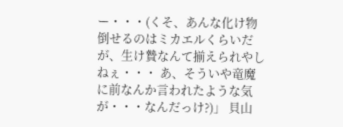ー・・・(くそ、あんな化け物倒せるのはミカエルくらいだが、生け贄なんて揃えられやしねぇ・・・ あ、そういや竜魔に前なんか言われたような気が・・・なんだっけ?)」 貝山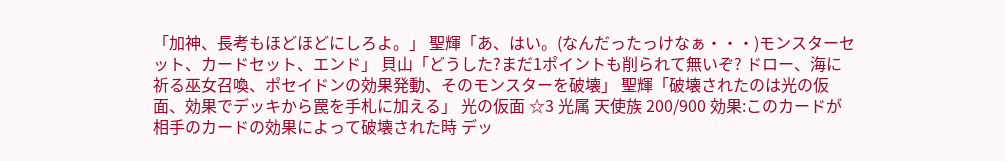「加神、長考もほどほどにしろよ。」 聖輝「あ、はい。(なんだったっけなぁ・・・)モンスターセット、カードセット、エンド」 貝山「どうした?まだ1ポイントも削られて無いぞ? ドロー、海に祈る巫女召喚、ポセイドンの効果発動、そのモンスターを破壊」 聖輝「破壊されたのは光の仮面、効果でデッキから罠を手札に加える」 光の仮面 ☆3 光属 天使族 200/900 効果:このカードが相手のカードの効果によって破壊された時 デッ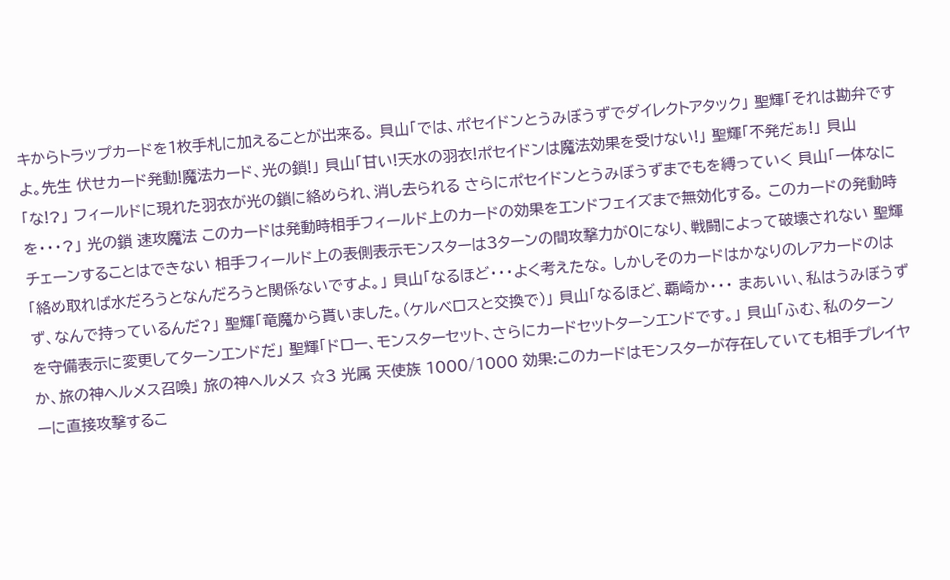キからトラップカードを1枚手札に加えることが出来る。 貝山「では、ポセイドンとうみぼうずでダイレクトアタック」 聖輝「それは勘弁ですよ。先生 伏せカード発動!魔法カード、光の鎖!」 貝山「甘い!天水の羽衣!ポセイドンは魔法効果を受けない!」 聖輝「不発だぁ!」 貝山「な!?」 フィールドに現れた羽衣が光の鎖に絡められ、消し去られる さらにポセイドンとうみぼうずまでもを縛っていく 貝山「一体なにを・・・?」 光の鎖 速攻魔法 このカードは発動時相手フィールド上のカードの効果をエンドフェイズまで無効化する。 このカードの発動時チェーンすることはできない 相手フィールド上の表側表示モンスターは3ターンの間攻撃力が0になり、戦闘によって破壊されない 聖輝「絡め取れば水だろうとなんだろうと関係ないですよ。」 貝山「なるほど・・・よく考えたな。 しかしそのカードはかなりのレアカードのはず、なんで持っているんだ?」 聖輝「竜魔から貰いました。(ケルベロスと交換で)」 貝山「なるほど、覇崎か・・・ まあいい、私はうみぼうずを守備表示に変更してターンエンドだ」 聖輝「ドロー、モンスターセット、さらにカードセットターンエンドです。」 貝山「ふむ、私のターンか、旅の神ヘルメス召喚」 旅の神ヘルメス ☆3 光属 天使族 1000/1000 効果:このカードはモンスターが存在していても相手プレイヤーに直接攻撃するこ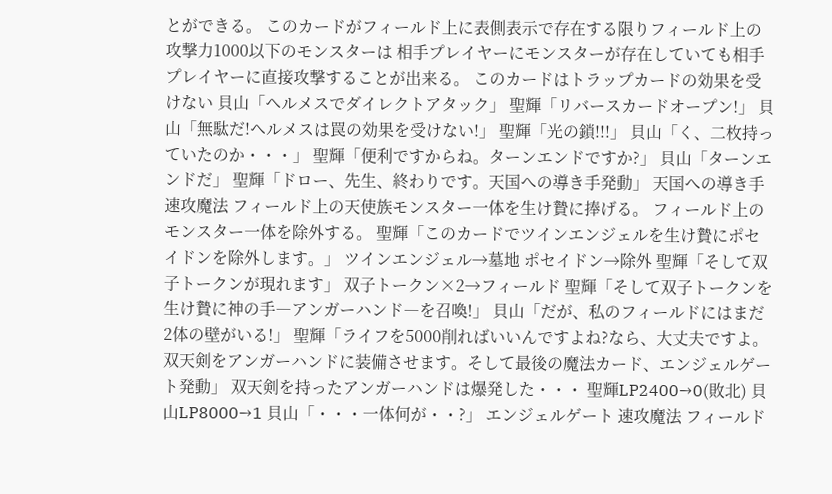とができる。 このカードがフィールド上に表側表示で存在する限りフィールド上の攻撃力1000以下のモンスターは 相手プレイヤーにモンスターが存在していても相手プレイヤーに直接攻撃することが出来る。 このカードはトラップカードの効果を受けない 貝山「ヘルメスでダイレクトアタック」 聖輝「リバースカードオープン!」 貝山「無駄だ!ヘルメスは罠の効果を受けない!」 聖輝「光の鎖!!!」 貝山「く、二枚持っていたのか・・・」 聖輝「便利ですからね。ターンエンドですか?」 貝山「ターンエンドだ」 聖輝「ドロー、先生、終わりです。天国への導き手発動」 天国への導き手 速攻魔法 フィールド上の天使族モンスター一体を生け贄に捧げる。 フィールド上のモンスター一体を除外する。 聖輝「このカードでツインエンジェルを生け贄にポセイドンを除外します。」 ツインエンジェル→墓地 ポセイドン→除外 聖輝「そして双子トークンが現れます」 双子トークン×2→フィールド 聖輝「そして双子トークンを生け贄に神の手―アンガーハンド―を召喚!」 貝山「だが、私のフィールドにはまだ2体の壁がいる!」 聖輝「ライフを5000削ればいいんですよね?なら、大丈夫ですよ。 双天剣をアンガーハンドに装備させます。そして最後の魔法カード、エンジェルゲート発動」 双天剣を持ったアンガーハンドは爆発した・・・ 聖輝LP2400→0(敗北) 貝山LP8000→1 貝山「・・・一体何が・・?」 エンジェルゲート 速攻魔法 フィールド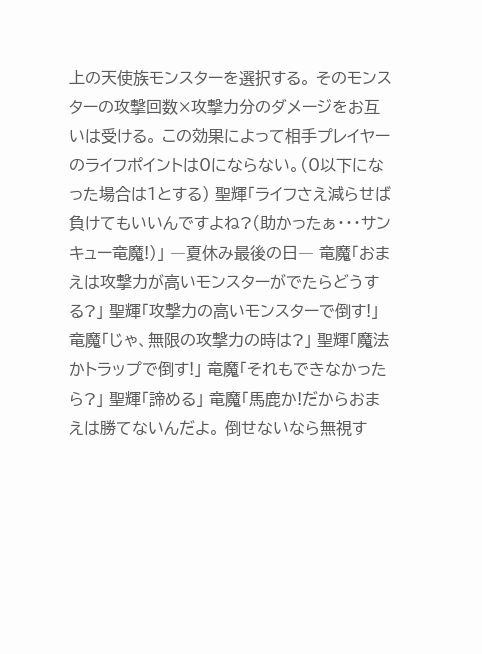上の天使族モンスターを選択する。 そのモンスターの攻撃回数×攻撃力分のダメージをお互いは受ける。 この効果によって相手プレイヤーのライフポイントは0にならない。(0以下になった場合は1とする) 聖輝「ライフさえ減らせば負けてもいいんですよね?(助かったぁ・・・サンキュー竜魔!)」 ―夏休み最後の日― 竜魔「おまえは攻撃力が高いモンスターがでたらどうする?」 聖輝「攻撃力の高いモンスターで倒す!」 竜魔「じゃ、無限の攻撃力の時は?」 聖輝「魔法かトラップで倒す!」 竜魔「それもできなかったら?」 聖輝「諦める」 竜魔「馬鹿か!だからおまえは勝てないんだよ。 倒せないなら無視す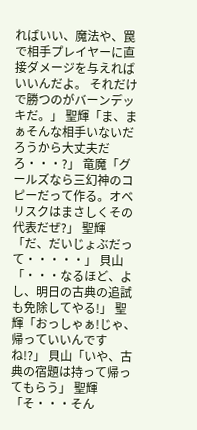ればいい、魔法や、罠で相手プレイヤーに直接ダメージを与えればいいんだよ。 それだけで勝つのがバーンデッキだ。」 聖輝「ま、まぁそんな相手いないだろうから大丈夫だろ・・・?」 竜魔「グールズなら三幻神のコピーだって作る。オベリスクはまさしくその代表だぜ?」 聖輝「だ、だいじょぶだって・・・・・」 貝山「・・・なるほど、よし、明日の古典の追試も免除してやる!」 聖輝「おっしゃぁ!じゃ、帰っていいんですね!?」 貝山「いや、古典の宿題は持って帰ってもらう」 聖輝「そ・・・そん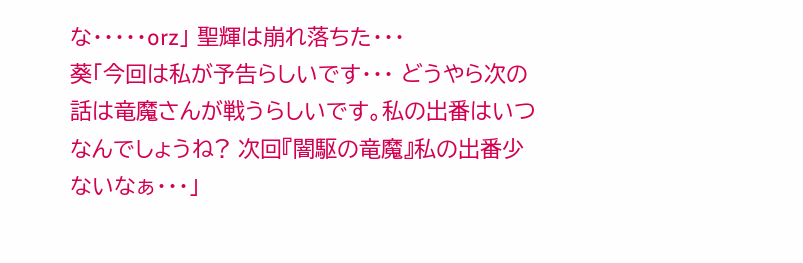な・・・・・orz」 聖輝は崩れ落ちた・・・
葵「今回は私が予告らしいです・・・ どうやら次の話は竜魔さんが戦うらしいです。私の出番はいつなんでしょうね? 次回『闇駆の竜魔』私の出番少ないなぁ・・・」